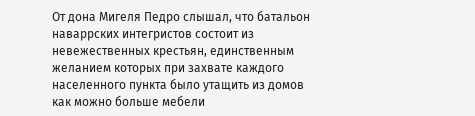От дона Мигеля Педро слышал, что батальон наваррских интегристов состоит из невежественных крестьян, единственным желанием которых при захвате каждого населенного пункта было утащить из домов как можно больше мебели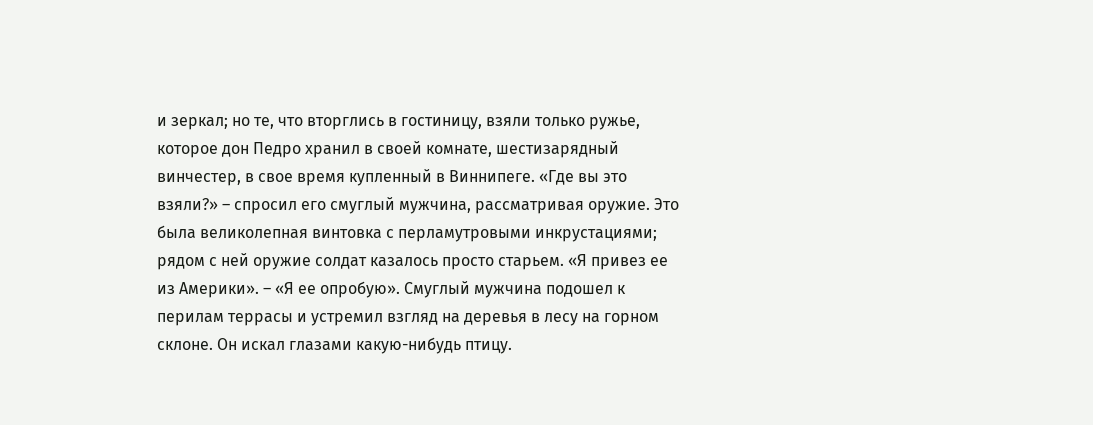и зеркал; но те, что вторглись в гостиницу, взяли только ружье, которое дон Педро хранил в своей комнате, шестизарядный винчестер, в свое время купленный в Виннипеге. «Где вы это взяли?» – спросил его смуглый мужчина, рассматривая оружие. Это была великолепная винтовка с перламутровыми инкрустациями; рядом с ней оружие солдат казалось просто старьем. «Я привез ее из Америки». – «Я ее опробую». Смуглый мужчина подошел к перилам террасы и устремил взгляд на деревья в лесу на горном склоне. Он искал глазами какую-нибудь птицу.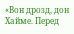«Вон дрозд, дон Хайме. Перед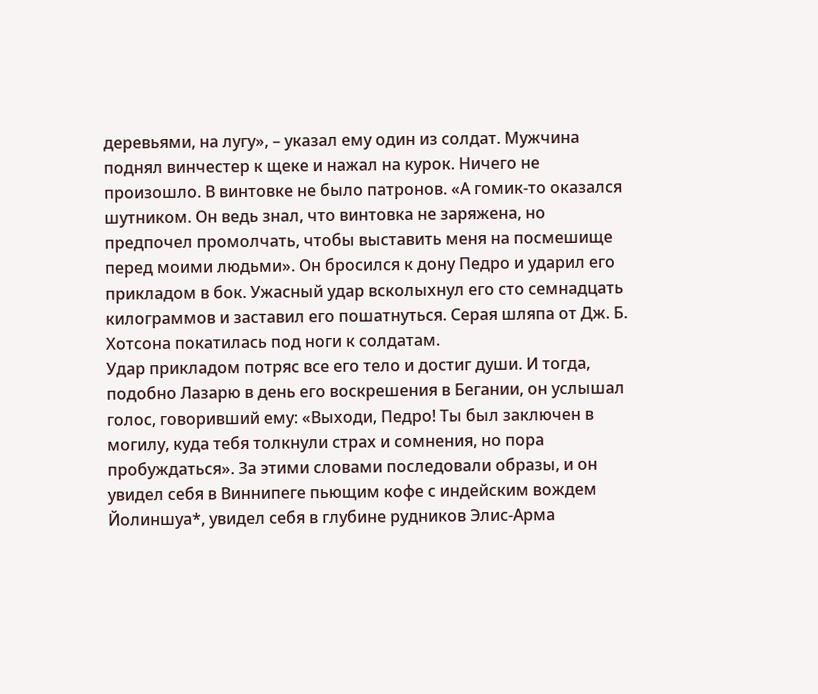деревьями, на лугу», – указал ему один из солдат. Мужчина поднял винчестер к щеке и нажал на курок. Ничего не произошло. В винтовке не было патронов. «А гомик-то оказался шутником. Он ведь знал, что винтовка не заряжена, но предпочел промолчать, чтобы выставить меня на посмешище перед моими людьми». Он бросился к дону Педро и ударил его прикладом в бок. Ужасный удар всколыхнул его сто семнадцать килограммов и заставил его пошатнуться. Серая шляпа от Дж. Б. Хотсона покатилась под ноги к солдатам.
Удар прикладом потряс все его тело и достиг души. И тогда, подобно Лазарю в день его воскрешения в Бегании, он услышал голос, говоривший ему: «Выходи, Педро! Ты был заключен в могилу, куда тебя толкнули страх и сомнения, но пора пробуждаться». За этими словами последовали образы, и он увидел себя в Виннипеге пьющим кофе с индейским вождем Йолиншуа*, увидел себя в глубине рудников Элис-Арма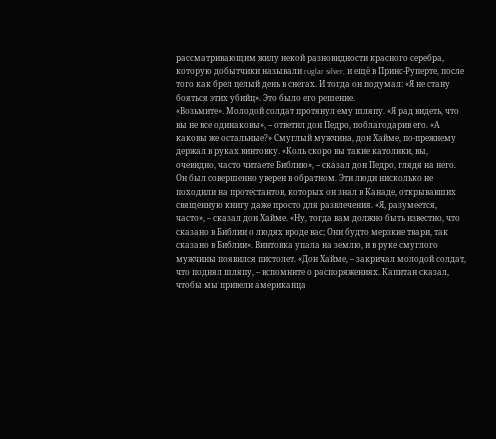рассматривающим жилу некой разновидности красного серебра, которую добытчики называли ruglar silver, и ещё в Принс-Руперте, после того как брел целый день в снегах. И тогда он подумал: «Я не стану бояться этих убийц». Это было его решение.
«Возьмите». Молодой солдат протянул ему шляпу. «Я рад видеть, что вы не все одинаковы», – ответил дон Педро, поблагодарив его. «А каковы же остальные?» Смуглый мужчина, дон Хайме, по-прежнему держал в руках винтовку. «Коль скоро вы такие католики, вы, очевидно, часто читаете Библию», – сказал дон Педро, глядя на него. Он был совершенно уверен в обратном. Эти люди нисколько не походили на протестантов, которых он знал в Канаде, открывавших священную книгу даже просто для развлечения. «Я, разумеется, часто», – сказал дон Хайме. «Ну, тогда вам должно быть известно, что сказано в Библии о людях вроде вас; Они будто мерзкие твари, так сказано в Библии». Винтовка упала на землю, и в руке смуглого мужчины появился пистолет. «Дон Хайме, – закричал молодой солдат, что поднял шляпу, – вспомните о распоряжениях. Капитан сказал, чтобы мы привели американца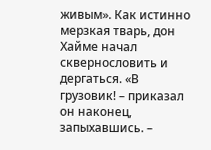живым». Как истинно мерзкая тварь, дон Хайме начал сквернословить и дергаться. «В грузовик! – приказал он наконец, запыхавшись. –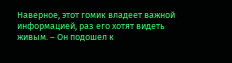Наверное, этот гомик владеет важной информацией, раз его хотят видеть живым. – Он подошел к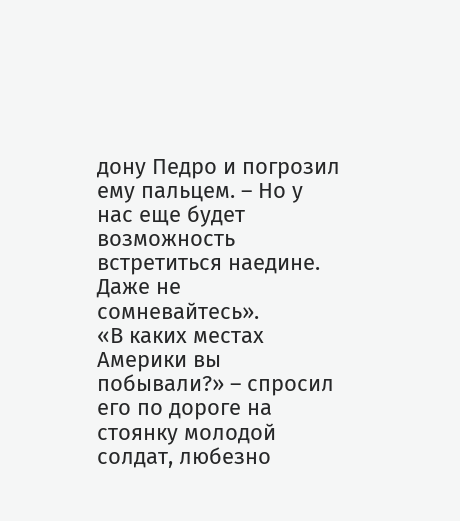дону Педро и погрозил ему пальцем. – Но у нас еще будет возможность встретиться наедине. Даже не сомневайтесь».
«В каких местах Америки вы побывали?» – спросил его по дороге на стоянку молодой солдат, любезно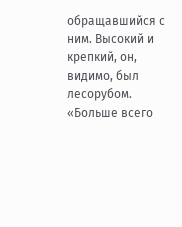обращавшийся с ним. Высокий и крепкий, он, видимо, был лесорубом. «Больше всего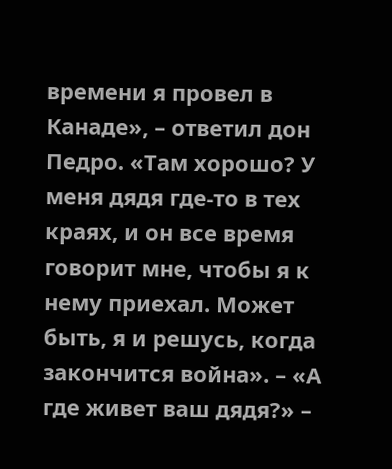времени я провел в Канаде», – ответил дон Педро. «Там хорошо? У меня дядя где-то в тех краях, и он все время говорит мне, чтобы я к нему приехал. Может быть, я и решусь, когда закончится война». – «А где живет ваш дядя?» –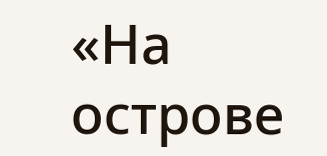«На острове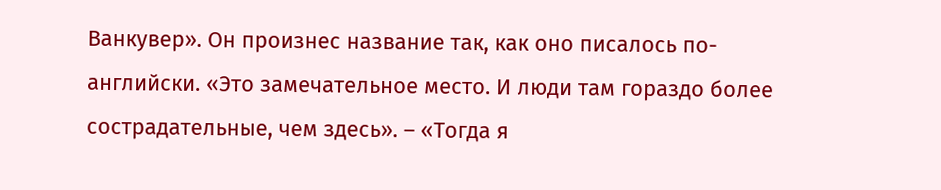Ванкувер». Он произнес название так, как оно писалось по-английски. «Это замечательное место. И люди там гораздо более сострадательные, чем здесь». – «Тогда я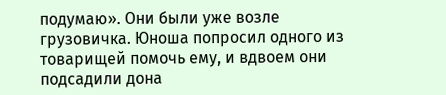подумаю». Они были уже возле грузовичка. Юноша попросил одного из товарищей помочь ему, и вдвоем они подсадили дона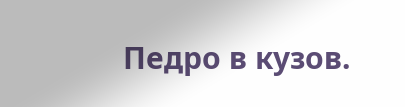Педро в кузов.